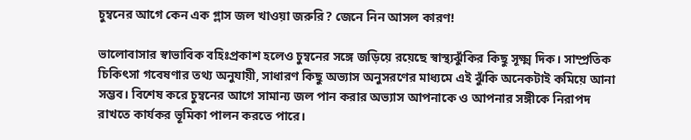চুম্বনের আগে কেন এক গ্লাস জল খাওয়া জরুরি? জেনে নিন আসল কারণ!

ভালোবাসার স্বাভাবিক বহিঃপ্রকাশ হলেও চুম্বনের সঙ্গে জড়িয়ে রয়েছে স্বাস্থ্যঝুঁকির কিছু সূক্ষ্ম দিক। সাম্প্রতিক চিকিৎসা গবেষণার তথ্য অনুযায়ী, সাধারণ কিছু অভ্যাস অনুসরণের মাধ্যমে এই ঝুঁকি অনেকটাই কমিয়ে আনা সম্ভব। বিশেষ করে চুম্বনের আগে সামান্য জল পান করার অভ্যাস আপনাকে ও আপনার সঙ্গীকে নিরাপদ রাখতে কার্যকর ভূমিকা পালন করতে পারে।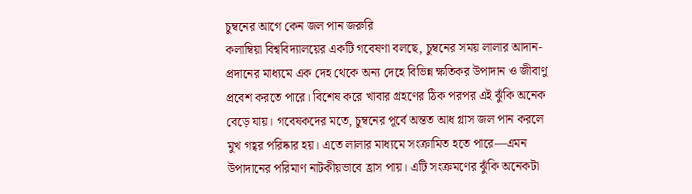চুম্বনের আগে কেন জল পান জরুরি
কলাম্বিয়া বিশ্ববিদ্যালয়ের একটি গবেষণা বলছে, চুম্বনের সময় লালার আদান-প্রদানের মাধ্যমে এক দেহ থেকে অন্য দেহে বিভিন্ন ক্ষতিকর উপাদান ও জীবাণু প্রবেশ করতে পারে। বিশেষ করে খাবার গ্রহণের ঠিক পরপর এই ঝুঁকি অনেক বেড়ে যায়। গবেষকদের মতে, চুম্বনের পূর্বে অন্তত আধ গ্লাস জল পান করলে মুখ গহ্বর পরিষ্কার হয়। এতে লালার মাধ্যমে সংক্রামিত হতে পারে—এমন উপাদানের পরিমাণ নাটকীয়ভাবে হ্রাস পায়। এটি সংক্রমণের ঝুঁকি অনেকটা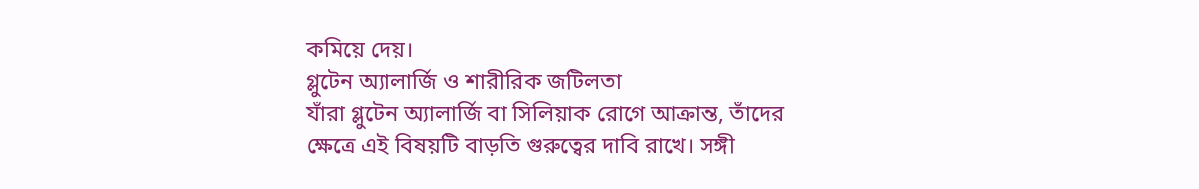কমিয়ে দেয়।
গ্লুটেন অ্যালার্জি ও শারীরিক জটিলতা
যাঁরা গ্লুটেন অ্যালার্জি বা সিলিয়াক রোগে আক্রান্ত, তাঁদের ক্ষেত্রে এই বিষয়টি বাড়তি গুরুত্বের দাবি রাখে। সঙ্গী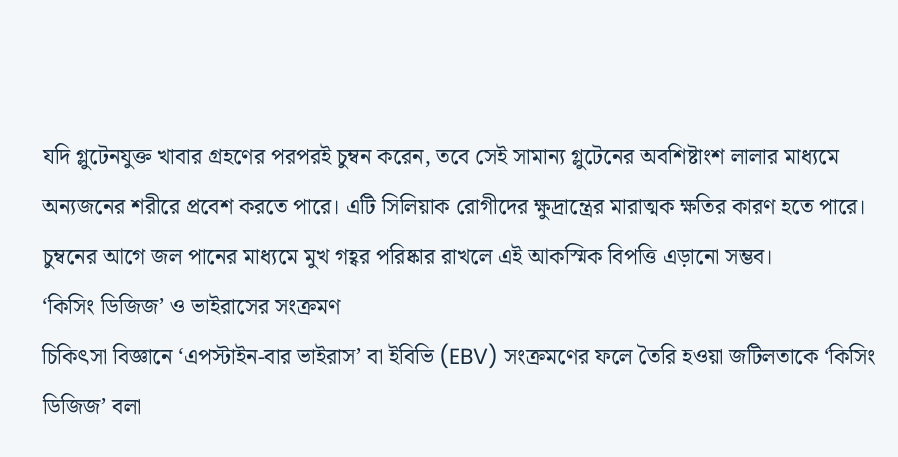যদি গ্লুটেনযুক্ত খাবার গ্রহণের পরপরই চুম্বন করেন, তবে সেই সামান্য গ্লুটেনের অবশিষ্টাংশ লালার মাধ্যমে অন্যজনের শরীরে প্রবেশ করতে পারে। এটি সিলিয়াক রোগীদের ক্ষুদ্রান্ত্রের মারাত্মক ক্ষতির কারণ হতে পারে। চুম্বনের আগে জল পানের মাধ্যমে মুখ গহ্বর পরিষ্কার রাখলে এই আকস্মিক বিপত্তি এড়ানো সম্ভব।
‘কিসিং ডিজিজ’ ও ভাইরাসের সংক্রমণ
চিকিৎসা বিজ্ঞানে ‘এপস্টাইন-বার ভাইরাস’ বা ইবিভি (EBV) সংক্রমণের ফলে তৈরি হওয়া জটিলতাকে ‘কিসিং ডিজিজ’ বলা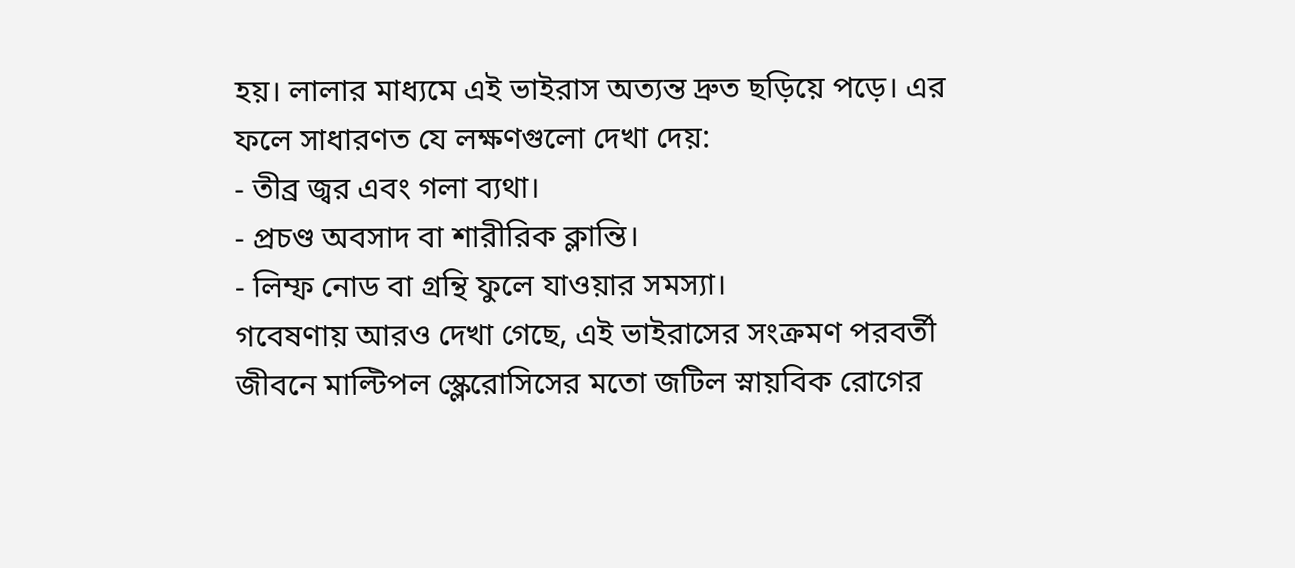হয়। লালার মাধ্যমে এই ভাইরাস অত্যন্ত দ্রুত ছড়িয়ে পড়ে। এর ফলে সাধারণত যে লক্ষণগুলো দেখা দেয়:
- তীব্র জ্বর এবং গলা ব্যথা।
- প্রচণ্ড অবসাদ বা শারীরিক ক্লান্তি।
- লিম্ফ নোড বা গ্রন্থি ফুলে যাওয়ার সমস্যা।
গবেষণায় আরও দেখা গেছে, এই ভাইরাসের সংক্রমণ পরবর্তী জীবনে মাল্টিপল স্ক্লেরোসিসের মতো জটিল স্নায়বিক রোগের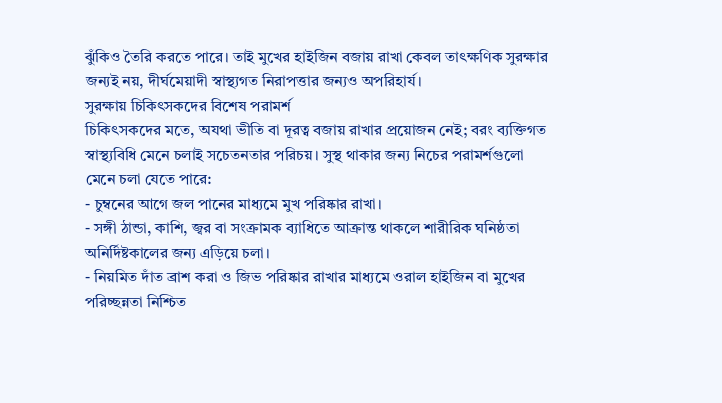ঝুঁকিও তৈরি করতে পারে। তাই মুখের হাইজিন বজায় রাখা কেবল তাৎক্ষণিক সুরক্ষার জন্যই নয়, দীর্ঘমেয়াদী স্বাস্থ্যগত নিরাপত্তার জন্যও অপরিহার্য।
সুরক্ষায় চিকিৎসকদের বিশেষ পরামর্শ
চিকিৎসকদের মতে, অযথা ভীতি বা দূরত্ব বজায় রাখার প্রয়োজন নেই; বরং ব্যক্তিগত স্বাস্থ্যবিধি মেনে চলাই সচেতনতার পরিচয়। সুস্থ থাকার জন্য নিচের পরামর্শগুলো মেনে চলা যেতে পারে:
- চুম্বনের আগে জল পানের মাধ্যমে মুখ পরিষ্কার রাখা।
- সঙ্গী ঠান্ডা, কাশি, জ্বর বা সংক্রামক ব্যাধিতে আক্রান্ত থাকলে শারীরিক ঘনিষ্ঠতা অনির্দিষ্টকালের জন্য এড়িয়ে চলা।
- নিয়মিত দাঁত ব্রাশ করা ও জিভ পরিষ্কার রাখার মাধ্যমে ওরাল হাইজিন বা মুখের পরিচ্ছন্নতা নিশ্চিত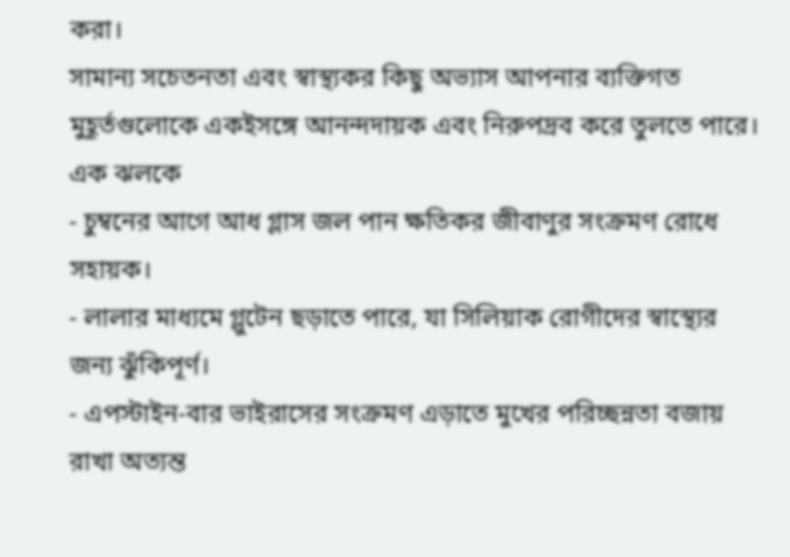করা।
সামান্য সচেতনতা এবং স্বাস্থ্যকর কিছু অভ্যাস আপনার ব্যক্তিগত মুহূর্তগুলোকে একইসঙ্গে আনন্দদায়ক এবং নিরুপদ্রব করে তুলতে পারে।
এক ঝলকে
- চুম্বনের আগে আধ গ্লাস জল পান ক্ষতিকর জীবাণুর সংক্রমণ রোধে সহায়ক।
- লালার মাধ্যমে গ্লুটেন ছড়াতে পারে, যা সিলিয়াক রোগীদের স্বাস্থ্যের জন্য ঝুঁকিপূর্ণ।
- এপস্টাইন-বার ভাইরাসের সংক্রমণ এড়াতে মুখের পরিচ্ছন্নতা বজায় রাখা অত্যন্ত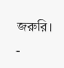জরুরি।
-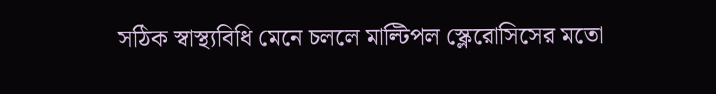সঠিক স্বাস্থ্যবিধি মেনে চললে মাল্টিপল স্ক্লেরোসিসের মতো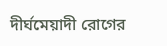দীর্ঘমেয়াদী রোগের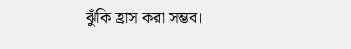ঝুঁকি হ্রাস করা সম্ভব।